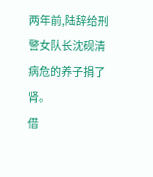两年前,陆辞给刑警女队长沈砚清病危的养子捐了肾。
借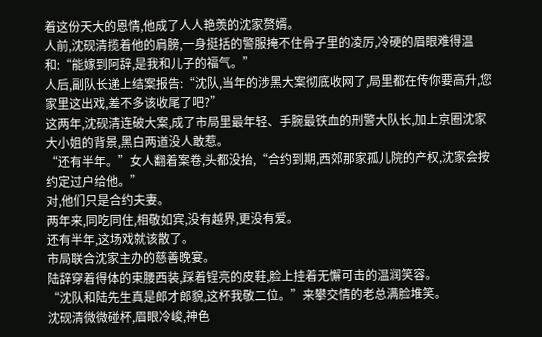着这份天大的恩情,他成了人人艳羡的沈家赘婿。
人前,沈砚清揽着他的肩膀,一身挺括的警服掩不住骨子里的凌厉,冷硬的眉眼难得温和:“能嫁到阿辞,是我和儿子的福气。”
人后,副队长递上结案报告:“沈队,当年的涉黑大案彻底收网了,局里都在传你要高升,您家里这出戏,差不多该收尾了吧?”
这两年,沈砚清连破大案,成了市局里最年轻、手腕最铁血的刑警大队长,加上京圈沈家大小姐的背景,黑白两道没人敢惹。
“还有半年。”女人翻着案卷,头都没抬,“合约到期,西郊那家孤儿院的产权,沈家会按约定过户给他。”
对,他们只是合约夫妻。
两年来,同吃同住,相敬如宾,没有越界,更没有爱。
还有半年,这场戏就该散了。
市局联合沈家主办的慈善晚宴。
陆辞穿着得体的束腰西装,踩着锃亮的皮鞋,脸上挂着无懈可击的温润笑容。
“沈队和陆先生真是郎才郎貌,这杯我敬二位。”来攀交情的老总满脸堆笑。
沈砚清微微碰杯,眉眼冷峻,神色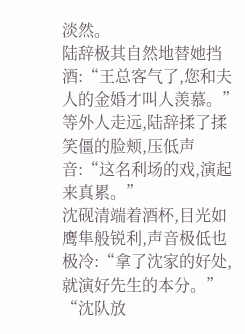淡然。
陆辞极其自然地替她挡酒:“王总客气了,您和夫人的金婚才叫人羡慕。”
等外人走远,陆辞揉了揉笑僵的脸颊,压低声音:“这名利场的戏,演起来真累。”
沈砚清端着酒杯,目光如鹰隼般锐利,声音极低也极冷:“拿了沈家的好处,就演好先生的本分。”
“沈队放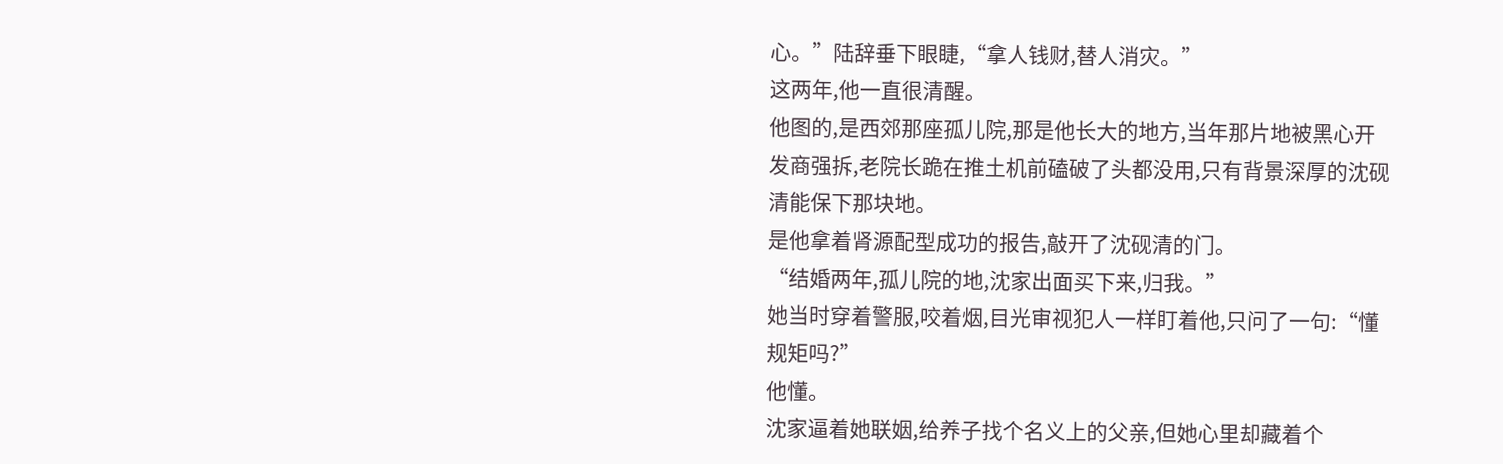心。”陆辞垂下眼睫,“拿人钱财,替人消灾。”
这两年,他一直很清醒。
他图的,是西郊那座孤儿院,那是他长大的地方,当年那片地被黑心开发商强拆,老院长跪在推土机前磕破了头都没用,只有背景深厚的沈砚清能保下那块地。
是他拿着肾源配型成功的报告,敲开了沈砚清的门。
“结婚两年,孤儿院的地,沈家出面买下来,归我。”
她当时穿着警服,咬着烟,目光审视犯人一样盯着他,只问了一句:“懂规矩吗?”
他懂。
沈家逼着她联姻,给养子找个名义上的父亲,但她心里却藏着个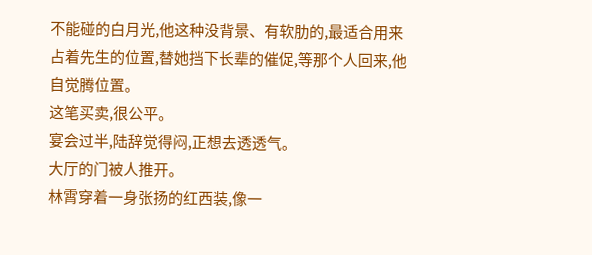不能碰的白月光,他这种没背景、有软肋的,最适合用来占着先生的位置,替她挡下长辈的催促,等那个人回来,他自觉腾位置。
这笔买卖,很公平。
宴会过半,陆辞觉得闷,正想去透透气。
大厅的门被人推开。
林霄穿着一身张扬的红西装,像一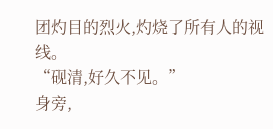团灼目的烈火,灼烧了所有人的视线。
“砚清,好久不见。”
身旁,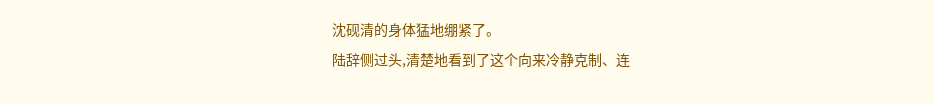沈砚清的身体猛地绷紧了。
陆辞侧过头,清楚地看到了这个向来冷静克制、连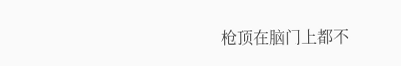枪顶在脑门上都不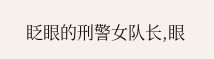眨眼的刑警女队长,眼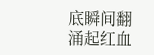底瞬间翻涌起红血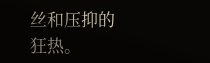丝和压抑的狂热。